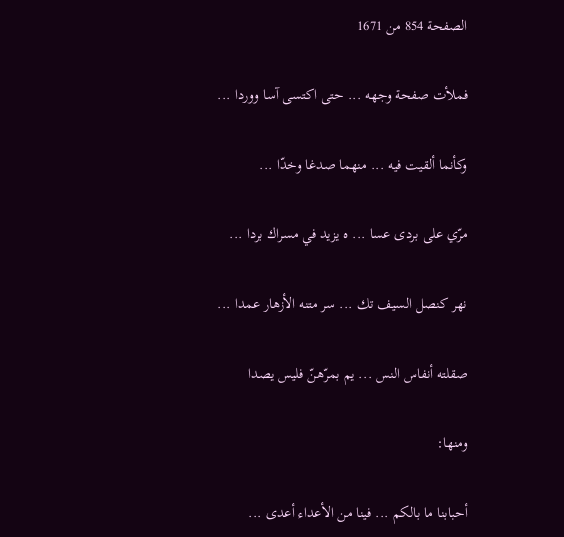الصفحة 854 من 1671

فملأت صفحة وجهه ... حتى اكتسى آسا ووردا ...

وكأنما ألقيت فيه ... منهما صدغا وخدّا ...

مرّي على بردى عسا ... ه يزيد في مسراك بردا ...

نهر كنصل السيف تك ... سر متنه الأزهار عمدا ...

صقلته أنفاس النس ... يم بمرّهنّ فليس يصدا

ومنها:

أحبابنا ما بالكم ... فينا من الأعداء أعدى ...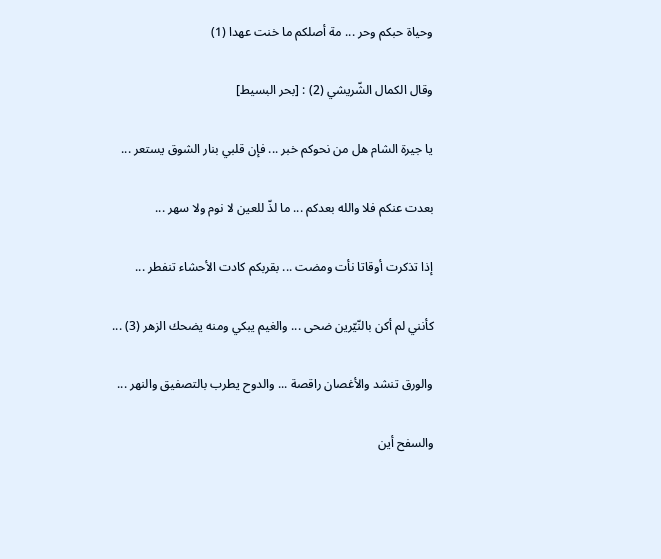وحياة حبكم وحر ... مة أصلكم ما خنت عهدا (1)

وقال الكمال الشّريشي (2) : [بحر البسيط]

يا جيرة الشام هل من نحوكم خبر ... فإن قلبي بنار الشوق يستعر ...

بعدت عنكم فلا والله بعدكم ... ما لذّ للعين لا نوم ولا سهر ...

إذا تذكرت أوقاتا نأت ومضت ... بقربكم كادت الأحشاء تنفطر ...

كأنني لم أكن بالنّيّرين ضحى ... والغيم يبكي ومنه يضحك الزهر (3) ...

والورق تنشد والأغصان راقصة ... والدوح يطرب بالتصفيق والنهر ...

والسفح أين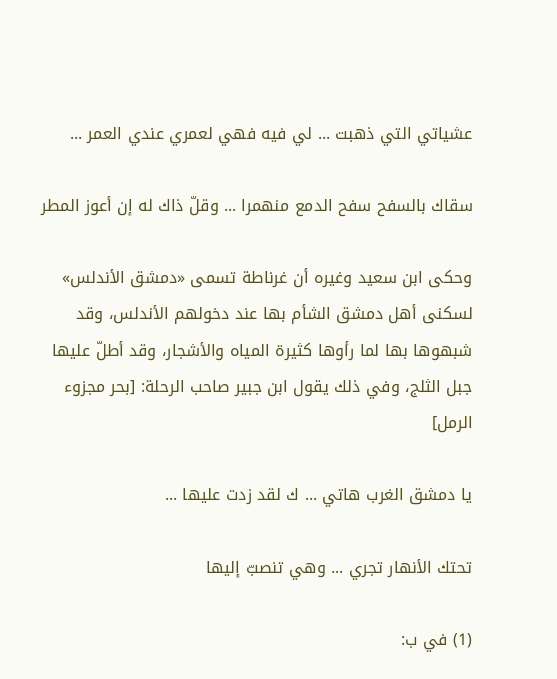عشياتي التي ذهبت ... لي فيه فهي لعمري عندي العمر ...

سقاك بالسفح سفح الدمع منهمرا ... وقلّ ذاك له إن أعوز المطر

وحكى ابن سعيد وغيره أن غرناطة تسمى «دمشق الأندلس» لسكنى أهل دمشق الشأم بها عند دخولهم الأندلس، وقد شبهوها بها لما رأوها كثيرة المياه والأشجار، وقد أطلّ عليها جبل الثلج، وفي ذلك يقول ابن جبير صاحب الرحلة: [بحر مجزوء الرمل]

يا دمشق الغرب هاتي ... ك لقد زدت عليها ...

تحتك الأنهار تجري ... وهي تنصبّ إليها

(1) في ب: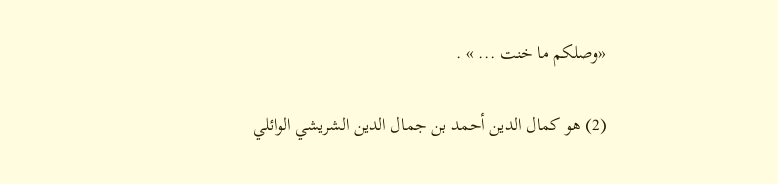«وصلكم ما خنت ... » .

(2) هو كمال الدين أحمد بن جمال الدين الشريشي الوائلي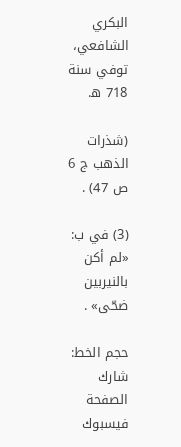البكري الشافعي، توفي سنة 718 ه‍.

(شذرات الذهب ج 6 ص 47) .

(3) في ب: «لم أكن بالنيربين ضحّى» .

حجم الخط:
شارك الصفحة
فيسبوك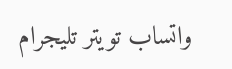واتساب تويتر تليجرام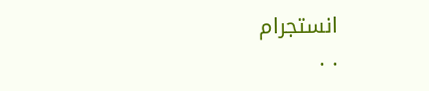انستجرام
. .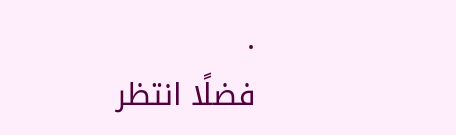.
فضلًا انتظر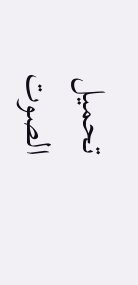تحميل الصوت